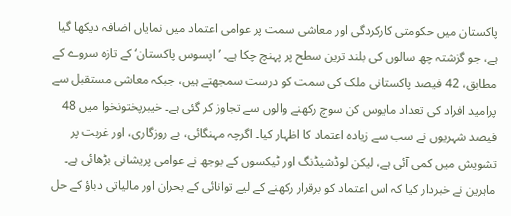پاکستان میں حکومتی کارکردگی اور معاشی سمت پر عوامی اعتماد میں نمایاں اضافہ دیکھا گیا ہے، جو گزشتہ چھ سالوں کی بلند ترین سطح پر پہنچ چکا ہے۔ ’اپسوس پاکستان‘ کے تازہ سروے کے مطابق، 42 فیصد پاکستانی ملک کی سمت کو درست سمجھتے ہیں، جبکہ معاشی مستقبل سے پرامید افراد کی تعداد مایوس کن سوچ رکھنے والوں سے تجاوز کر گئی ہے۔ خیبرپختونخوا میں 48 فیصد شہریوں نے سب سے زیادہ اعتماد کا اظہار کیا۔ اگرچہ مہنگائی، بے روزگاری، اور غربت پر تشویش میں کمی آئی ہے، لیکن لوڈشیڈنگ اور ٹیکسوں کے بوجھ نے عوامی پریشانی بڑھائی ہے۔ ماہرین نے خبردار کیا کہ اس اعتماد کو برقرار رکھنے کے لیے توانائی کے بحران اور مالیاتی دباؤ کے حل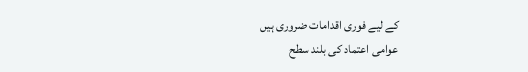کے لیے فوری اقدامات ضروری ہیں
عوامی اعتماد کی بلند سطح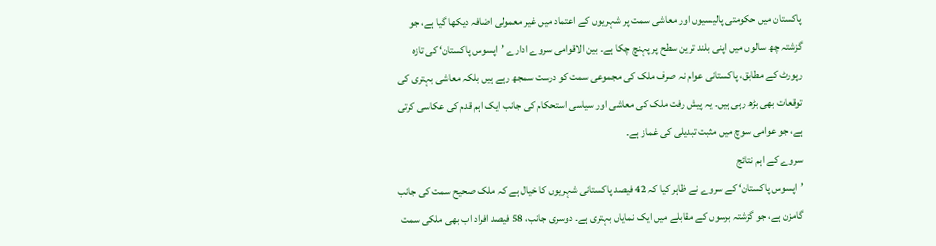پاکستان میں حکومتی پالیسیوں اور معاشی سمت پر شہریوں کے اعتماد میں غیر معمولی اضافہ دیکھا گیا ہے، جو گزشتہ چھ سالوں میں اپنی بلند ترین سطح پر پہنچ چکا ہے۔ بین الاقوامی سروے ادارے ’اپسوس پاکستان‘ کی تازہ رپورٹ کے مطابق، پاکستانی عوام نہ صرف ملک کی مجموعی سمت کو درست سمجھ رہے ہیں بلکہ معاشی بہتری کی توقعات بھی بڑھ رہی ہیں۔ یہ پیش رفت ملک کی معاشی اور سیاسی استحکام کی جانب ایک اہم قدم کی عکاسی کرتی ہے، جو عوامی سوچ میں مثبت تبدیلی کی غماز ہے۔
سروے کے اہم نتائج
’اپسوس پاکستان‘ کے سروے نے ظاہر کیا کہ 42 فیصد پاکستانی شہریوں کا خیال ہے کہ ملک صحیح سمت کی جانب گامزن ہے، جو گزشتہ برسوں کے مقابلے میں ایک نمایاں بہتری ہے۔ دوسری جانب، 58 فیصد افراد اب بھی ملکی سمت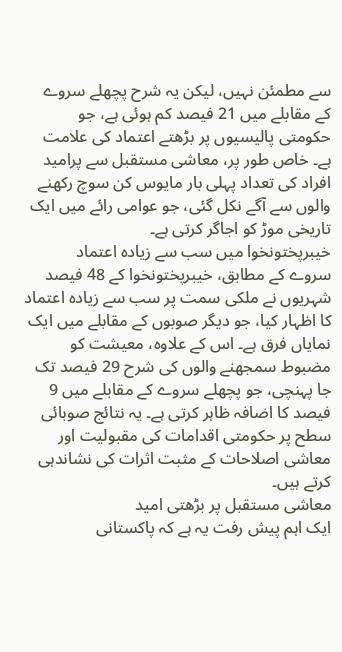سے مطمئن نہیں، لیکن یہ شرح پچھلے سروے کے مقابلے میں 21 فیصد کم ہوئی ہے، جو حکومتی پالیسیوں پر بڑھتے اعتماد کی علامت ہے۔ خاص طور پر، معاشی مستقبل سے پرامید افراد کی تعداد پہلی بار مایوس کن سوچ رکھنے والوں سے آگے نکل گئی، جو عوامی رائے میں ایک تاریخی موڑ کو اجاگر کرتی ہے۔
خیبرپختونخوا میں سب سے زیادہ اعتماد
سروے کے مطابق، خیبرپختونخوا کے 48 فیصد شہریوں نے ملکی سمت پر سب سے زیادہ اعتماد کا اظہار کیا، جو دیگر صوبوں کے مقابلے میں ایک نمایاں فرق ہے۔ اس کے علاوہ، معیشت کو مضبوط سمجھنے والوں کی شرح 29 فیصد تک جا پہنچی، جو پچھلے سروے کے مقابلے میں 9 فیصد کا اضافہ ظاہر کرتی ہے۔ یہ نتائج صوبائی سطح پر حکومتی اقدامات کی مقبولیت اور معاشی اصلاحات کے مثبت اثرات کی نشاندہی کرتے ہیں۔
معاشی مستقبل پر بڑھتی امید
ایک اہم پیش رفت یہ ہے کہ پاکستانی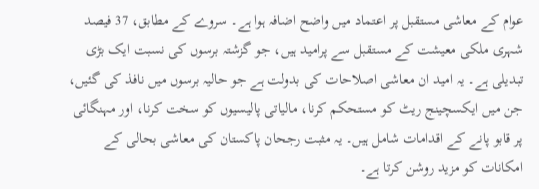عوام کے معاشی مستقبل پر اعتماد میں واضح اضافہ ہوا ہے۔ سروے کے مطابق، 37 فیصد شہری ملکی معیشت کے مستقبل سے پرامید ہیں، جو گزشتہ برسوں کی نسبت ایک بڑی تبدیلی ہے۔ یہ امید ان معاشی اصلاحات کی بدولت ہے جو حالیہ برسوں میں نافذ کی گئیں، جن میں ایکسچینج ریٹ کو مستحکم کرنا، مالیاتی پالیسیوں کو سخت کرنا، اور مہنگائی پر قابو پانے کے اقدامات شامل ہیں۔ یہ مثبت رجحان پاکستان کی معاشی بحالی کے امکانات کو مزید روشن کرتا ہے۔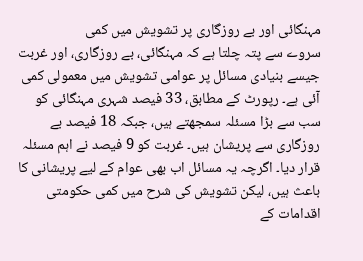مہنگائی اور بے روزگاری پر تشویش میں کمی
سروے سے پتہ چلتا ہے کہ مہنگائی، بے روزگاری، اور غربت جیسے بنیادی مسائل پر عوامی تشویش میں معمولی کمی آئی ہے۔ رپورٹ کے مطابق، 33 فیصد شہری مہنگائی کو سب سے بڑا مسئلہ سمجھتے ہیں، جبکہ 18 فیصد بے روزگاری سے پریشان ہیں۔ غربت کو 9 فیصد نے اہم مسئلہ قرار دیا۔ اگرچہ یہ مسائل اب بھی عوام کے لیے پریشانی کا باعث ہیں، لیکن تشویش کی شرح میں کمی حکومتی اقدامات کے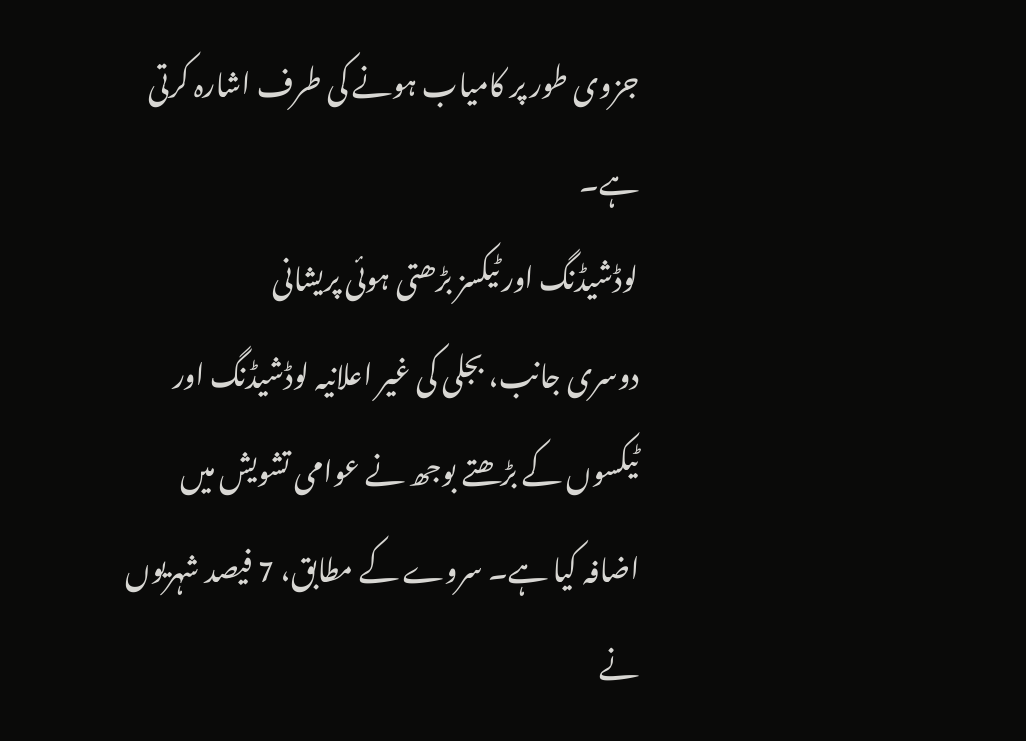جزوی طور پر کامیاب ہونے کی طرف اشارہ کرتی ہے۔
لوڈشیڈنگ اور ٹیکسز بڑھتی ہوئی پریشانی
دوسری جانب، بجلی کی غیر اعلانیہ لوڈشیڈنگ اور ٹیکسوں کے بڑھتے بوجھ نے عوامی تشویش میں اضافہ کیا ہے۔ سروے کے مطابق، 7 فیصد شہریوں نے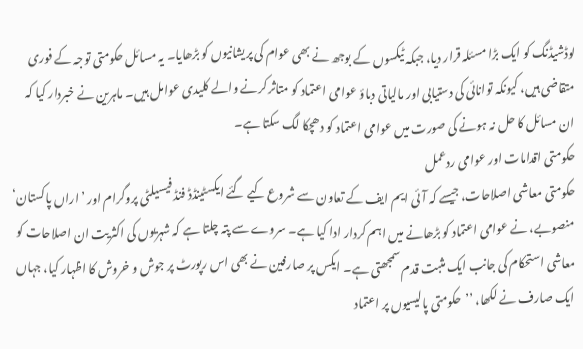لوڈشیڈنگ کو ایک بڑا مسئلہ قرار دیا، جبکہ ٹیکسوں کے بوجھ نے بھی عوام کی پریشانیوں کو بڑھایا۔ یہ مسائل حکومتی توجہ کے فوری متقاضی ہیں، کیونکہ توانائی کی دستیابی اور مالیاتی دباؤ عوامی اعتماد کو متاثر کرنے والے کلیدی عوامل ہیں۔ ماہرین نے خبردار کیا کہ ان مسائل کا حل نہ ہونے کی صورت میں عوامی اعتماد کو دھچکا لگ سکتا ہے۔
حکومتی اقدامات اور عوامی ردعمل
حکومتی معاشی اصلاحات، جیسے کہ آئی ایم ایف کے تعاون سے شروع کیے گئے ایکسٹینڈڈ فنڈ فیسیلٹی پروگرام اور ’اراں پاکستان‘ منصوبے، نے عوامی اعتماد کو بڑھانے میں اہم کردار ادا کیا ہے۔ سروے سے پتہ چلتا ہے کہ شہریوں کی اکثریت ان اصلاحات کو معاشی استحکام کی جانب ایک مثبت قدم سمجھتی ہے۔ ایکس پر صارفین نے بھی اس رپورٹ پر جوش و خروش کا اظہار کیا، جہاں ایک صارف نے لکھا، ’’حکومتی پالیسیوں پر اعتماد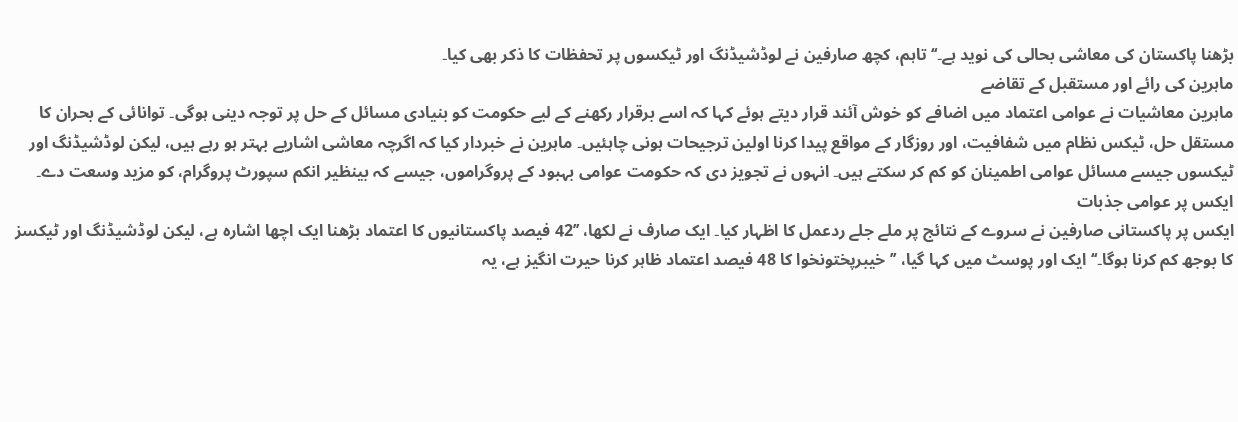بڑھنا پاکستان کی معاشی بحالی کی نوید ہے۔‘‘ تاہم، کچھ صارفین نے لوڈشیڈنگ اور ٹیکسوں پر تحفظات کا ذکر بھی کیا۔
ماہرین کی رائے اور مستقبل کے تقاضے
ماہرین معاشیات نے عوامی اعتماد میں اضافے کو خوش آئند قرار دیتے ہوئے کہا کہ اسے برقرار رکھنے کے لیے حکومت کو بنیادی مسائل کے حل پر توجہ دینی ہوگی۔ توانائی کے بحران کا مستقل حل، ٹیکس نظام میں شفافیت، اور روزگار کے مواقع پیدا کرنا اولین ترجیحات ہونی چاہئیں۔ ماہرین نے خبردار کیا کہ اگرچہ معاشی اشاریے بہتر ہو رہے ہیں، لیکن لوڈشیڈنگ اور ٹیکسوں جیسے مسائل عوامی اطمینان کو کم کر سکتے ہیں۔ انہوں نے تجویز دی کہ حکومت عوامی بہبود کے پروگراموں، جیسے کہ بینظیر انکم سپورٹ پروگرام، کو مزید وسعت دے۔
ایکس پر عوامی جذبات
ایکس پر پاکستانی صارفین نے سروے کے نتائج پر ملے جلے ردعمل کا اظہار کیا۔ ایک صارف نے لکھا، ’’42 فیصد پاکستانیوں کا اعتماد بڑھنا ایک اچھا اشارہ ہے، لیکن لوڈشیڈنگ اور ٹیکسز کا بوجھ کم کرنا ہوگا۔‘‘ ایک اور پوسٹ میں کہا گیا، ’’خیبرپختونخوا کا 48 فیصد اعتماد ظاہر کرنا حیرت انگیز ہے، یہ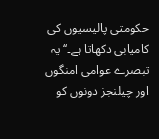حکومتی پالیسیوں کی کامیابی دکھاتا ہے۔‘‘ یہ تبصرے عوامی امنگوں اور چیلنجز دونوں کو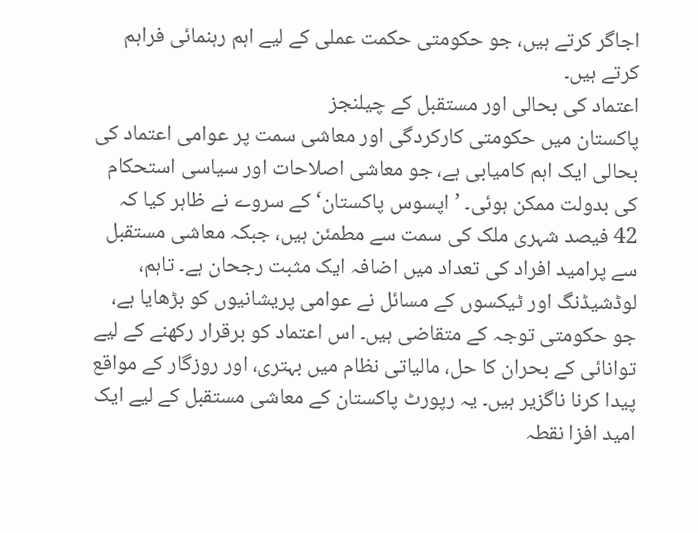اجاگر کرتے ہیں، جو حکومتی حکمت عملی کے لیے اہم رہنمائی فراہم کرتے ہیں۔
اعتماد کی بحالی اور مستقبل کے چیلنجز
پاکستان میں حکومتی کارکردگی اور معاشی سمت پر عوامی اعتماد کی بحالی ایک اہم کامیابی ہے، جو معاشی اصلاحات اور سیاسی استحکام کی بدولت ممکن ہوئی۔ ’اپسوس پاکستان‘ کے سروے نے ظاہر کیا کہ 42 فیصد شہری ملک کی سمت سے مطمئن ہیں، جبکہ معاشی مستقبل سے پرامید افراد کی تعداد میں اضافہ ایک مثبت رجحان ہے۔ تاہم، لوڈشیڈنگ اور ٹیکسوں کے مسائل نے عوامی پریشانیوں کو بڑھایا ہے، جو حکومتی توجہ کے متقاضی ہیں۔ اس اعتماد کو برقرار رکھنے کے لیے توانائی کے بحران کا حل، مالیاتی نظام میں بہتری، اور روزگار کے مواقع پیدا کرنا ناگزیر ہیں۔ یہ رپورٹ پاکستان کے معاشی مستقبل کے لیے ایک امید افزا نقطہ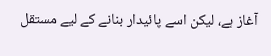آغاز ہے، لیکن اسے پائیدار بنانے کے لیے مستقل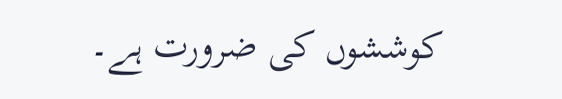کوششوں کی ضرورت ہے۔